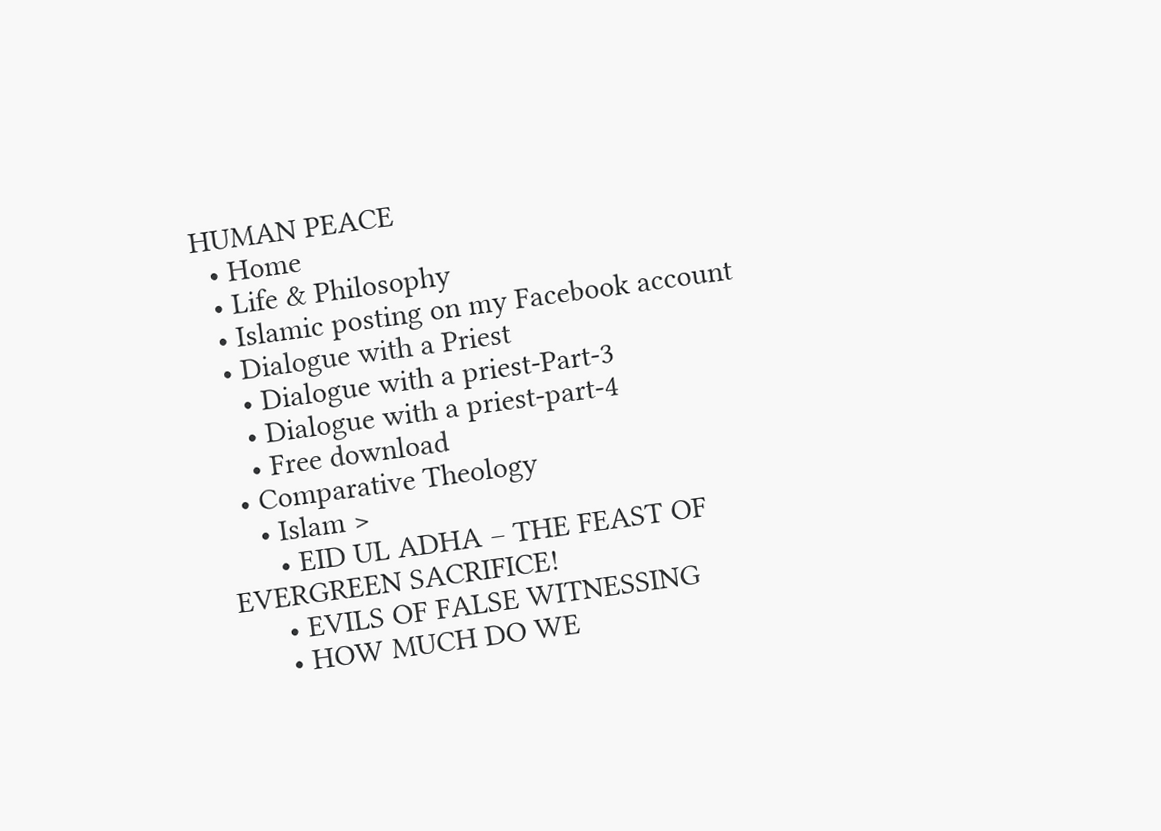HUMAN PEACE
  • Home
  • Life & Philosophy
  • Islamic posting on my Facebook account
  • Dialogue with a Priest
    • Dialogue with a priest-Part-3
    • Dialogue with a priest-part-4
    • Free download
  • Comparative Theology
    • Islam >
      • EID UL ADHA – THE FEAST OF EVERGREEN SACRIFICE!
      • EVILS OF FALSE WITNESSING
      • HOW MUCH DO WE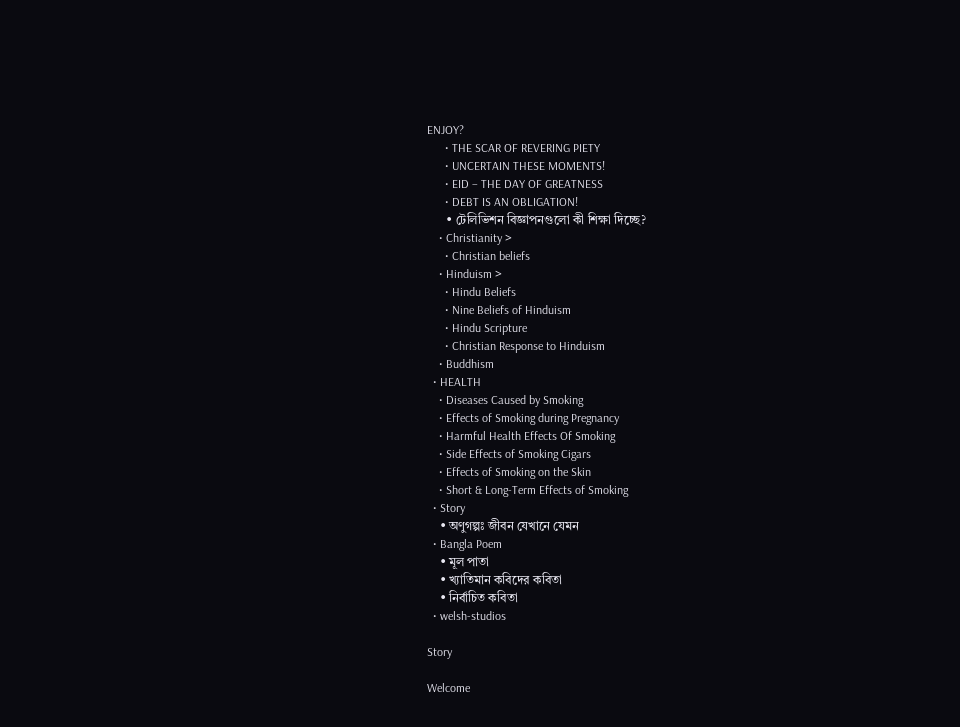ENJOY?
      • THE SCAR OF REVERING PIETY
      • UNCERTAIN THESE MOMENTS!
      • EID – THE DAY OF GREATNESS
      • DEBT IS AN OBLIGATION!
      • টেলিভিশন বিজ্ঞাপনগুলো কী শিক্ষা দিচ্ছে?
    • Christianity >
      • Christian beliefs
    • Hinduism >
      • Hindu Beliefs
      • Nine Beliefs of Hinduism
      • Hindu Scripture
      • Christian Response to Hinduism
    • Buddhism
  • HEALTH
    • Diseases Caused by Smoking
    • Effects of Smoking during Pregnancy
    • Harmful Health Effects Of Smoking
    • Side Effects of Smoking Cigars
    • Effects of Smoking on the Skin
    • Short & Long-Term Effects of Smoking
  • Story
    • অণুগল্পঃ জীবন যেখানে যেমন
  • Bangla Poem
    • মূল পাতা
    • খ্যাতিমান কবিদের কবিতা
    • নির্বাচিত কবিতা
  • welsh-studios

Story

Welcome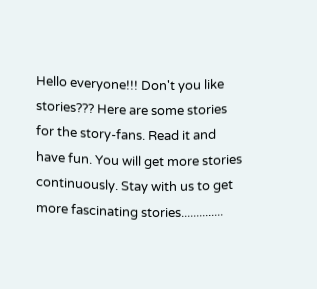Hello everyone!!! Don't you like stories??? Here are some stories for the story-fans. Read it and have fun. You will get more stories continuously. Stay with us to get more fascinating stories..............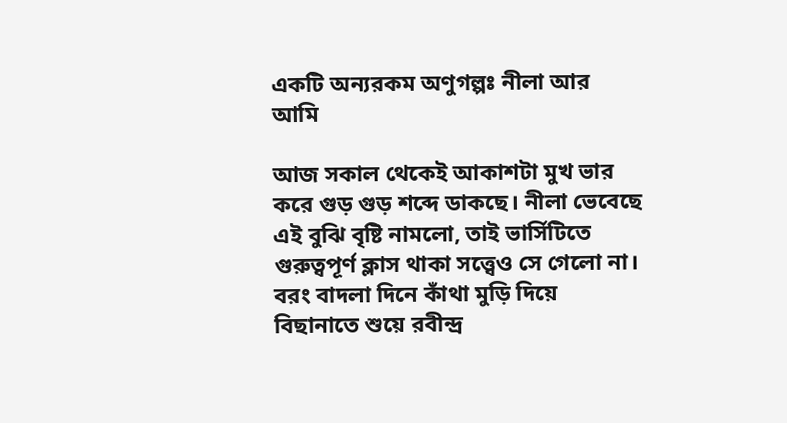একটি অন্যরকম অণুগল্পঃ নীলা আর আমি

আজ সকাল থেকেই আকাশটা মুখ ভার করে গুড় গুড় শব্দে ডাকছে। নীলা ভেবেছে এই বুঝি বৃষ্টি নামলো, তাই ভার্সিটিতে গুরুত্বপূর্ণ ক্লাস থাকা সত্ত্বেও সে গেলো না। বরং বাদলা দিনে কাঁথা মুড়ি দিয়ে বিছানাতে শুয়ে রবীন্দ্র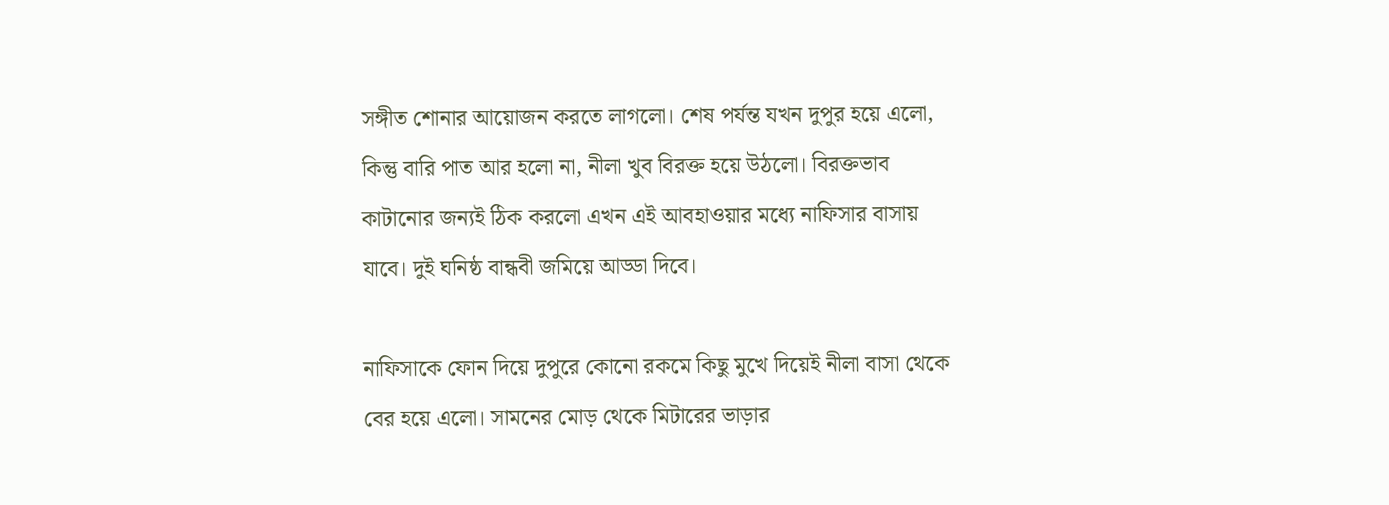সঙ্গীত শোনার আয়োজন করতে লাগলো। শেষ পর্যন্ত যখন দুপুর হয়ে এলো, কিন্তু বারি পাত আর হলো না, নীলা খুব বিরক্ত হয়ে উঠলো। বিরক্তভাব কাটানোর জন্যই ঠিক করলো এখন এই আবহাওয়ার মধ্যে নাফিসার বাসায় যাবে। দুই ঘনিষ্ঠ বান্ধবী জমিয়ে আড্ডা দিবে।

নাফিসাকে ফোন দিয়ে দুপুরে কোনো রকমে কিছু মুখে দিয়েই নীলা বাসা থেকে বের হয়ে এলো। সামনের মোড় থেকে মিটারের ভাড়ার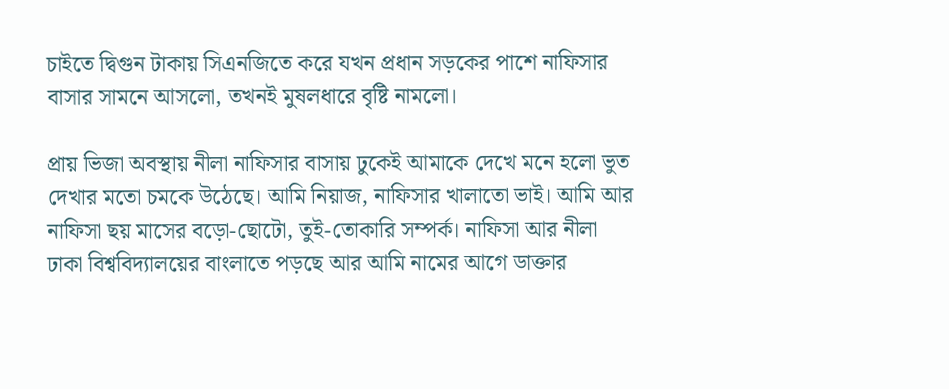চাইতে দ্বিগুন টাকায় সিএনজিতে করে যখন প্রধান সড়কের পাশে নাফিসার বাসার সামনে আসলো, তখনই মুষলধারে বৃষ্টি নামলো।

প্রায় ভিজা অবস্থায় নীলা নাফিসার বাসায় ঢুকেই আমাকে দেখে মনে হলো ভুত দেখার মতো চমকে উঠেছে। আমি নিয়াজ, নাফিসার খালাতো ভাই। আমি আর নাফিসা ছয় মাসের বড়ো-ছোটো, তুই-তোকারি সম্পর্ক। নাফিসা আর নীলা ঢাকা বিশ্ববিদ্যালয়ের বাংলাতে পড়ছে আর আমি নামের আগে ডাক্তার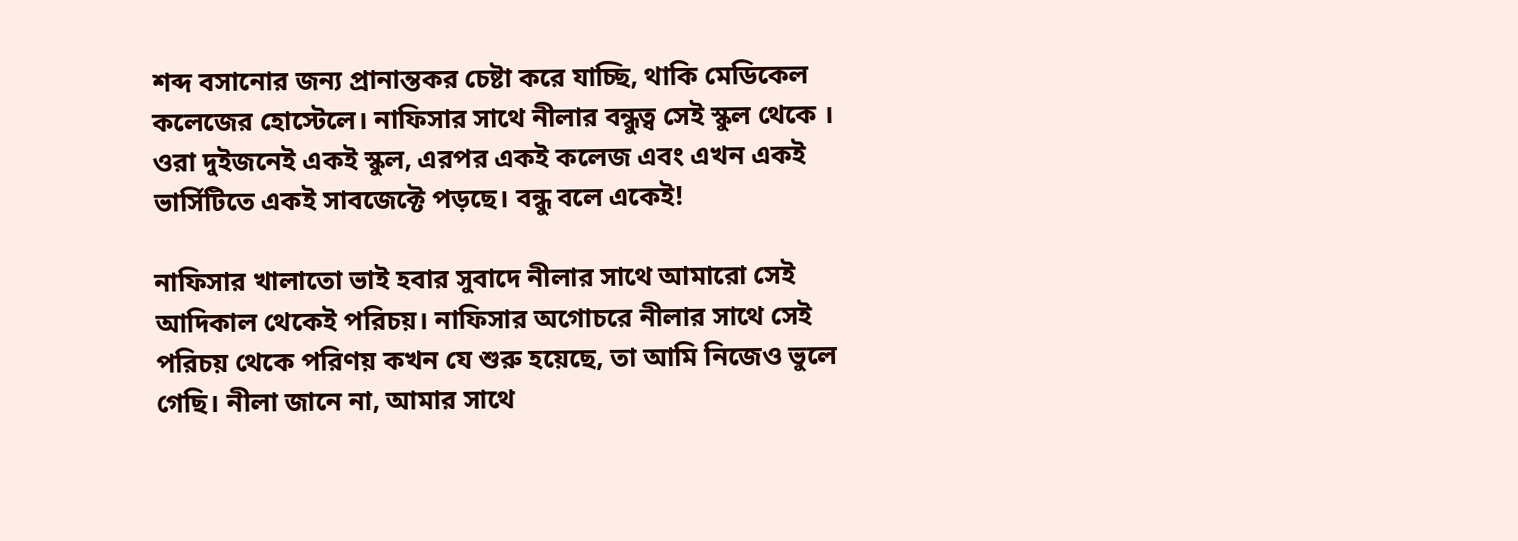শব্দ বসানোর জন্য প্রানান্তকর চেষ্টা করে যাচ্ছি, থাকি মেডিকেল কলেজের হোস্টেলে। নাফিসার সাথে নীলার বন্ধুত্ব সেই স্কুল থেকে । ওরা দুইজনেই একই স্কুল, এরপর একই কলেজ এবং এখন একই ভার্সিটিতে একই সাবজেক্টে পড়ছে। বন্ধু বলে একেই!

নাফিসার খালাতো ভাই হবার সুবাদে নীলার সাথে আমারো সেই আদিকাল থেকেই পরিচয়। নাফিসার অগোচরে নীলার সাথে সেই পরিচয় থেকে পরিণয় কখন যে শুরু হয়েছে, তা আমি নিজেও ভুলে গেছি। নীলা জানে না, আমার সাথে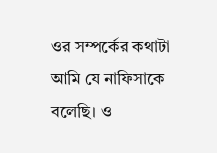ওর সম্পর্কের কথাটা আমি যে নাফিসাকে বলেছি। ও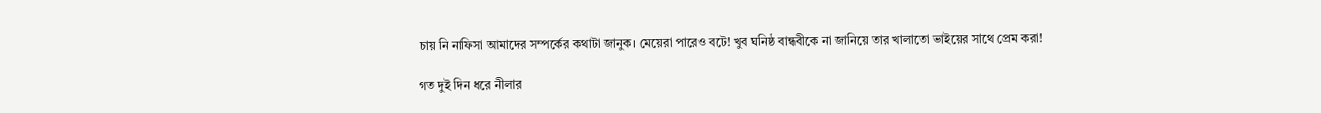চায় নি নাফিসা আমাদের সম্পর্কের কথাটা জানুক। মেয়েরা পারেও বটে! খুব ঘনিষ্ঠ বান্ধবীকে না জানিয়ে তার খালাতো ভাইয়ের সাথে প্রেম করা!

গত দুই দিন ধরে নীলার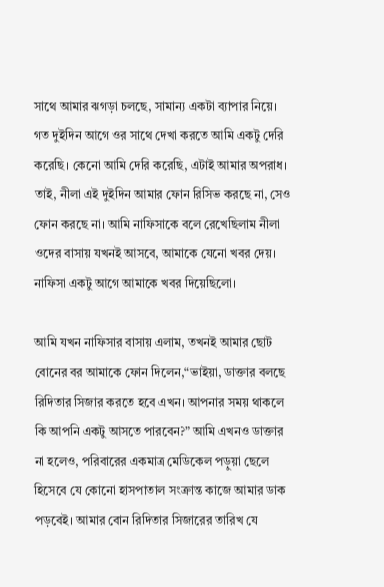সাথে আমার ঝগড়া চলছে, সামান্য একটা ব্যাপার নিয়ে। গত দুইদিন আগে ওর সাথে দেখা করতে আমি একটু দেরি করেছি। কেনো আমি দেরি করেছি, এটাই আমার অপরাধ। তাই, নীলা এই দুইদিন আমার ফোন রিসিভ করছে না, সেও ফোন করছে না। আমি নাফিসাকে বলে রেখেছিলাম নীলা ওদের বাসায় যখনই আসবে, আমাকে যেনো খবর দেয়। নাফিসা একটু আগে আমাকে খবর দিয়েছিলো।

আমি যখন নাফিসার বাসায় এলাম, তখনই আমার ছোট বোনের বর আমাকে ফোন দিলেন,“ভাইয়া, ডাক্তার বলছে রিদিতার সিজার করতে হবে এখন। আপনার সময় থাকলে কি আপনি একটু আসতে পারবেন?” আমি এখনও ডাক্তার না হলেও, পরিবারের একমাত্র মেডিকেল পড়ুয়া ছেলে হিসেবে যে কোনো হাসপাতাল সংক্রান্ত কাজে আমার ডাক পড়বেই। আমার বোন রিদিতার সিজারের তারিখ যে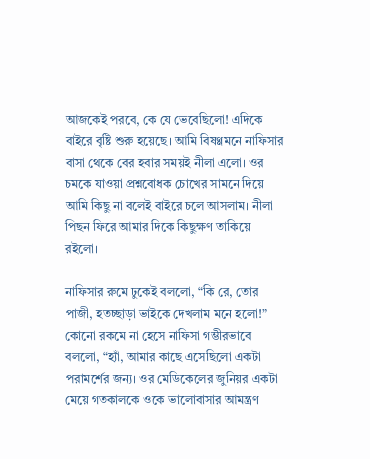আজকেই পরবে, কে যে ভেবেছিলো! এদিকে বাইরে বৃষ্টি শুরু হয়েছে। আমি বিষণ্ণমনে নাফিসার বাসা থেকে বের হবার সময়ই নীলা এলো। ওর চমকে যাওয়া প্রশ্নবোধক চোখের সামনে দিয়ে আমি কিছু না বলেই বাইরে চলে আসলাম। নীলা পিছন ফিরে আমার দিকে কিছুক্ষণ তাকিয়ে রইলো।

নাফিসার রুমে ঢুকেই বললো, “কি রে, তোর পাজী, হতচ্ছাড়া ভাইকে দেখলাম মনে হলো!” কোনো রকমে না হেসে নাফিসা গম্ভীরভাবে বললো, “হ্যাঁ, আমার কাছে এসেছিলো একটা পরামর্শের জন্য। ওর মেডিকেলের জুনিয়র একটা মেয়ে গতকালকে ওকে ভালোবাসার আমন্ত্রণ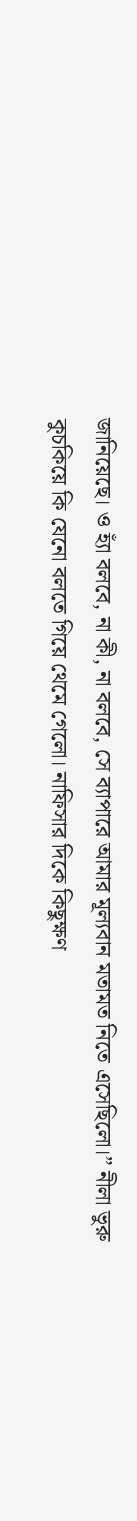জানিয়েছে। ও হ্যাঁ বলবে, না কী, না বলবে, সে ব্যাপারে আমার মূল্যবান মতামত নিতে এসেছিলো।” নীলা ভুরু কুচকিয়ে কি যেনো বলতে গিয়ে থেমে গেলো। নাফিসার দিকে কিছুক্ষণ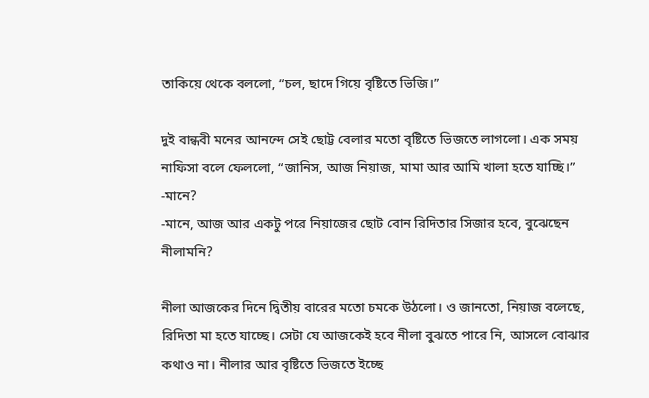তাকিয়ে থেকে বললো, “চল, ছাদে গিয়ে বৃষ্টিতে ভিজি।”

দুই বান্ধবী মনের আনন্দে সেই ছোট্ট বেলার মতো বৃষ্টিতে ভিজতে লাগলো। এক সময় নাফিসা বলে ফেললো, “জানিস, আজ নিয়াজ, মামা আর আমি খালা হতে যাচ্ছি।”
-মানে?
-মানে, আজ আর একটু পরে নিয়াজের ছোট বোন রিদিতার সিজার হবে, বুঝেছেন নীলামনি?

নীলা আজকের দিনে দ্বিতীয় বারের মতো চমকে উঠলো। ও জানতো, নিয়াজ বলেছে, রিদিতা মা হতে যাচ্ছে। সেটা যে আজকেই হবে নীলা বুঝতে পারে নি, আসলে বোঝার কথাও না। নীলার আর বৃষ্টিতে ভিজতে ইচ্ছে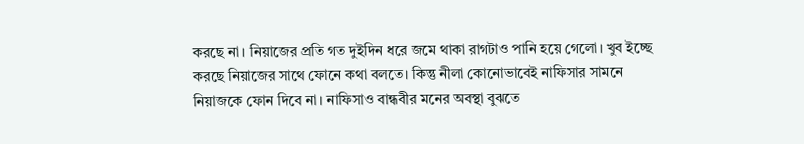করছে না। নিয়াজের প্রতি গত দুইদিন ধরে জমে থাকা রাগটাও পানি হয়ে গেলো। খুব ইচ্ছে করছে নিয়াজের সাথে ফোনে কথা বলতে। কিন্তু নীলা কোনোভাবেই নাফিসার সামনে নিয়াজকে ফোন দিবে না। নাফিসাও বান্ধবীর মনের অবস্থা বুঝতে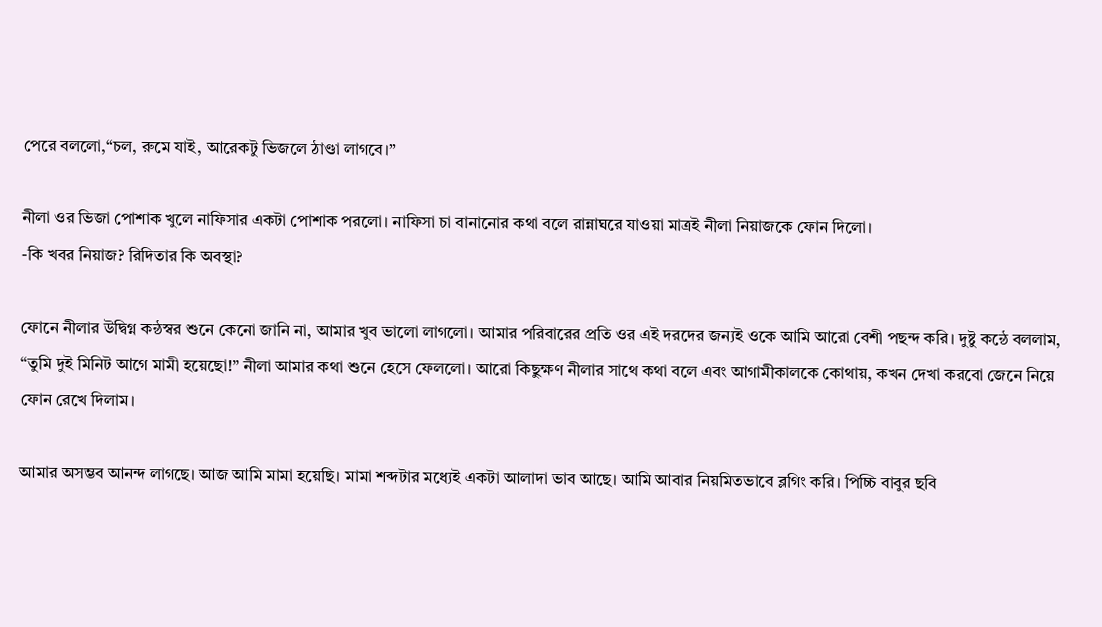পেরে বললো,“চল, রুমে যাই, আরেকটু ভিজলে ঠাণ্ডা লাগবে।”

নীলা ওর ভিজা পোশাক খুলে নাফিসার একটা পোশাক পরলো। নাফিসা চা বানানোর কথা বলে রান্নাঘরে যাওয়া মাত্রই নীলা নিয়াজকে ফোন দিলো।
-কি খবর নিয়াজ? রিদিতার কি অবস্থা?

ফোনে নীলার উদ্বিগ্ন কন্ঠস্বর শুনে কেনো জানি না, আমার খুব ভালো লাগলো। আমার পরিবারের প্রতি ওর এই দরদের জন্যই ওকে আমি আরো বেশী পছন্দ করি। দুষ্টু কন্ঠে বললাম, “তুমি দুই মিনিট আগে মামী হয়েছো!” নীলা আমার কথা শুনে হেসে ফেললো। আরো কিছুক্ষণ নীলার সাথে কথা বলে এবং আগামীকালকে কোথায়, কখন দেখা করবো জেনে নিয়ে ফোন রেখে দিলাম।

আমার অসম্ভব আনন্দ লাগছে। আজ আমি মামা হয়েছি। মামা শব্দটার মধ্যেই একটা আলাদা ভাব আছে। আমি আবার নিয়মিতভাবে ব্লগিং করি। পিচ্চি বাবুর ছবি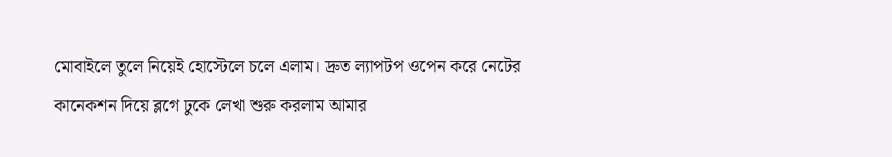মোবাইলে তুলে নিয়েই হোস্টেলে চলে এলাম। দ্রুত ল্যাপটপ ওপেন করে নেটের কানেকশন দিয়ে ব্লগে ঢুকে লেখা শুরু করলাম আমার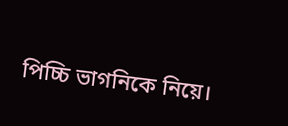পিচ্চি ভাগনিকে নিয়ে।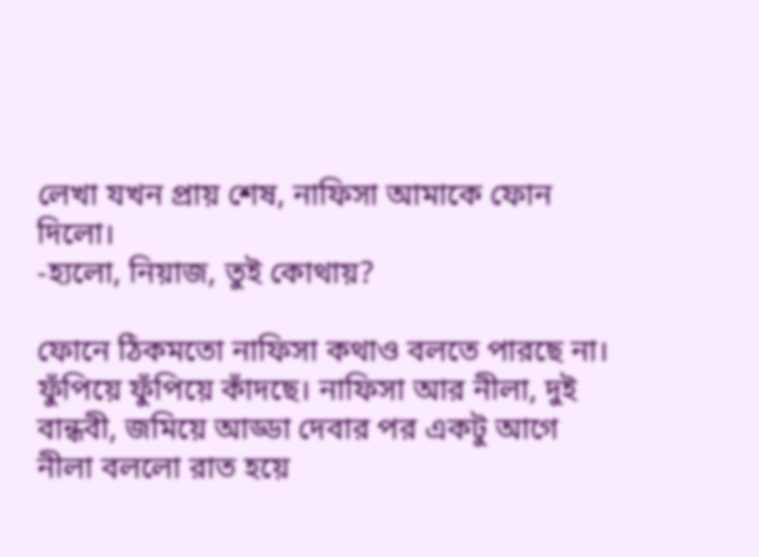লেখা যখন প্রায় শেষ, নাফিসা আমাকে ফোন দিলো।
-হ্যলো, নিয়াজ, তুই কোথায়?

ফোনে ঠিকমতো নাফিসা কথাও বলতে পারছে না। ফুঁপিয়ে ফুঁপিয়ে কাঁদছে। নাফিসা আর নীলা, দুই বান্ধবী, জমিয়ে আড্ডা দেবার পর একটু আগে নীলা বললো রাত হয়ে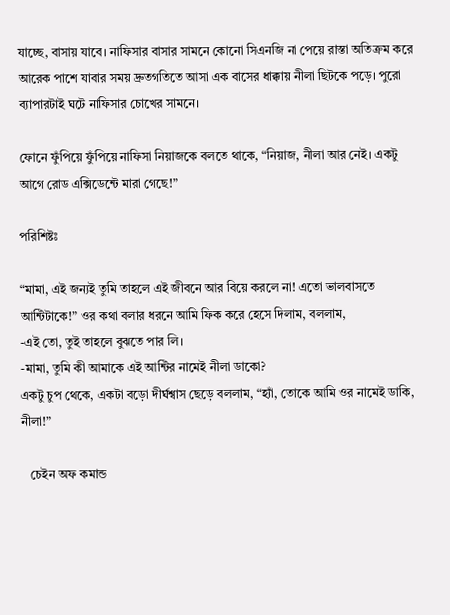যাচ্ছে, বাসায় যাবে। নাফিসার বাসার সামনে কোনো সিএনজি না পেয়ে রাস্তা অতিক্রম করে আরেক পাশে যাবার সময় দ্রুতগতিতে আসা এক বাসের ধাক্কায় নীলা ছিটকে পড়ে। পুরো ব্যাপারটাই ঘটে নাফিসার চোখের সামনে।

ফোনে ফুঁপিয়ে ফুঁপিয়ে নাফিসা নিয়াজকে বলতে থাকে, “নিয়াজ, নীলা আর নেই। একটু আগে রোড এক্সিডেন্টে মারা গেছে!”

পরিশিষ্টঃ

“মামা, এই জন্যই তুমি তাহলে এই জীবনে আর বিয়ে করলে না! এতো ভালবাসতে আন্টিটাকে!” ওর কথা বলার ধরনে আমি ফিক করে হেসে দিলাম, বললাম,
-এই তো, তুই তাহলে বুঝতে পার লি।
-মামা, তুমি কী আমাকে এই আন্টির নামেই নীলা ডাকো?
একটু চুপ থেকে, একটা বড়ো দীর্ঘশ্বাস ছেড়ে বললাম, “হ্যাঁ, তোকে আমি ওর নামেই ডাকি, নীলা!”

   চেইন অফ কমান্ড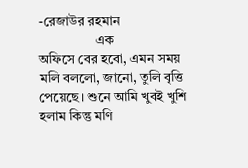-রেজাউর রহমান
                 এক
অফিসে বের হবো, এমন সময় মলি বললো, জানো, তুলি বৃত্তি পেয়েছে। শুনে আমি খুবই খুশি হলাম কিন্তু মণি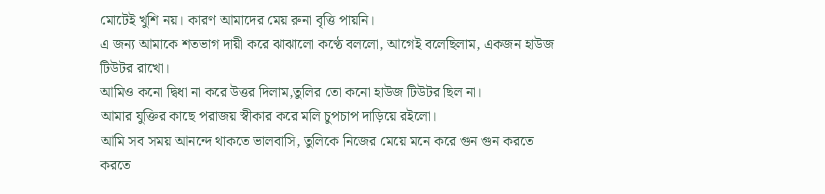মোটেই খুশি নয়। কারণ আমাদের মেয় রুনা বৃত্তি পায়নি।
এ জন্য আমাকে শতভাগ দায়ী করে ঝাঝালো কণ্ঠে বললো, আগেই বলেছিলাম, একজন হাউজ টিউটর রাখো।
আমিও কনো দ্বিধা না করে উত্তর দিলাম,তুলির তো কনো হাউজ টিউটর ছিল না।
আমার যুক্তির কাছে পরাজয় স্বীকার করে মলি চুপচাপ দাড়িয়ে রইলো।
আমি সব সময় আনন্দে থাকতে ভালবাসি, তুলিকে নিজের মেয়ে মনে করে গুন গুন করতে করতে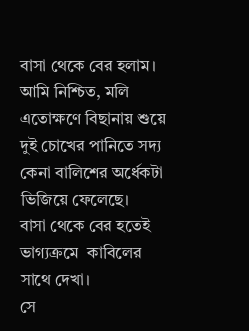বাসা থেকে বের হলাম। আমি নিশ্চিত, মলি এতোক্ষণে বিছানায় শুয়ে দুই চোখের পানিতে সদ্য কেনা বালিশের অর্ধেকটা ভিজিয়ে ফেলেছে।
বাসা থেকে বের হতেই ভাগ্যক্রমে  কাবিলের সাথে দেখা।
সে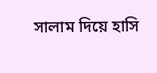সালাম দিয়ে হাসি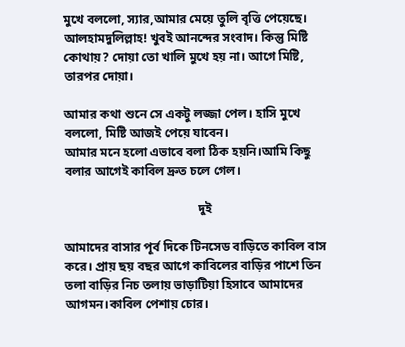মুখে বললো, স্যার,আমার মেয়ে তুলি বৃত্তি পেয়েছে।
আলহামদুলিল্লাহ! খুবই আনন্দের সংবাদ। কিন্তু মিষ্টি কোথায়? দোয়া তো খালি মুখে হয় না। আগে মিষ্টি, তারপর দোয়া।

আমার কথা শুনে সে একটু লজ্জা পেল। হাসি মুখে বললো, মিষ্টি আজই পেয়ে যাবেন।
আমার মনে হলো এভাবে বলা ঠিক হয়নি।আমি কিছু বলার আগেই কাবিল দ্রুত চলে গেল।

                                           দুই

আমাদের বাসার পূর্ব দিকে টিনসেড বাড়িতে কাবিল বাস করে। প্রায় ছয় বছর আগে কাবিলের বাড়ির পাশে তিন তলা বাড়ির নিচ তলায় ভাড়াটিয়া হিসাবে আমাদের আগমন।কাবিল পেশায় চোর।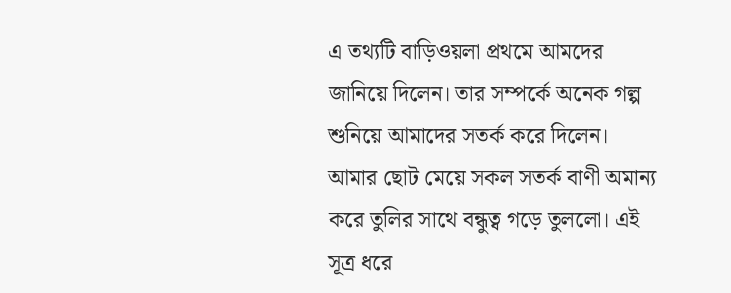এ তথ্যটি বাড়িওয়লা প্রথমে আমদের জানিয়ে দিলেন। তার সম্পর্কে অনেক গল্প শুনিয়ে আমাদের সতর্ক করে দিলেন।
আমার ছোট মেয়ে সকল সতর্ক বাণী অমান্য করে তুলির সাথে বন্ধুত্ব গড়ে তুললো। এই সূত্র ধরে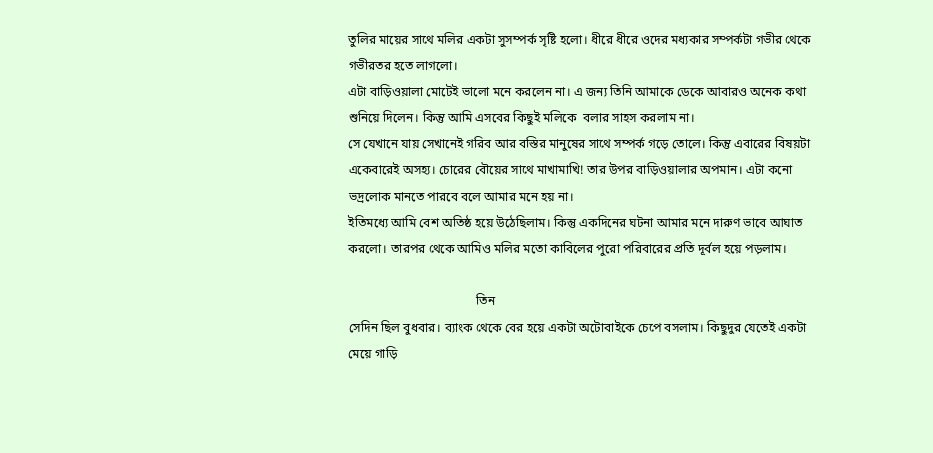তুলির মায়ের সাথে মলির একটা সুসম্পর্ক সৃষ্টি হলো। ধীরে ধীরে ওদের মধ্যকার সম্পর্কটা গভীর থেকে গভীরতর হতে লাগলো।
এটা বাড়িওয়ালা মোটেই ভালো মনে করলেন না। এ জন্য তিনি আমাকে ডেকে আবারও অনেক কথা শুনিয়ে দিলেন। কিন্তু আমি এসবের কিছুই মলিকে  বলার সাহস করলাম না।
সে যেখানে যায় সেখানেই গরিব আর বস্তির মানুষের সাথে সম্পর্ক গড়ে তোলে। কিন্তু এবারের বিষয়টা একেবারেই অসহ্য। চোরের বৌয়ের সাথে মাখামাখি! তার উপর বাড়িওয়ালার অপমান। এটা কনো ভদ্রলোক মানতে পারবে বলে আমার মনে হয় না।
ইতিমধ্যে আমি বেশ অতিষ্ঠ হয়ে উঠেছিলাম। কিন্তু একদিনের ঘটনা আমার মনে দারুণ ভাবে আঘাত করলো। তারপর থেকে আমিও মলির মতো কাবিলের পুরো পরিবারের প্রতি দূর্বল হয়ে পড়লাম।

                                         তিন
সেদিন ছিল বুধবার। ব্যাংক থেকে বের হয়ে একটা অটোবাইকে চেপে বসলাম। কিছুদুর যেতেই একটা মেয়ে গাড়ি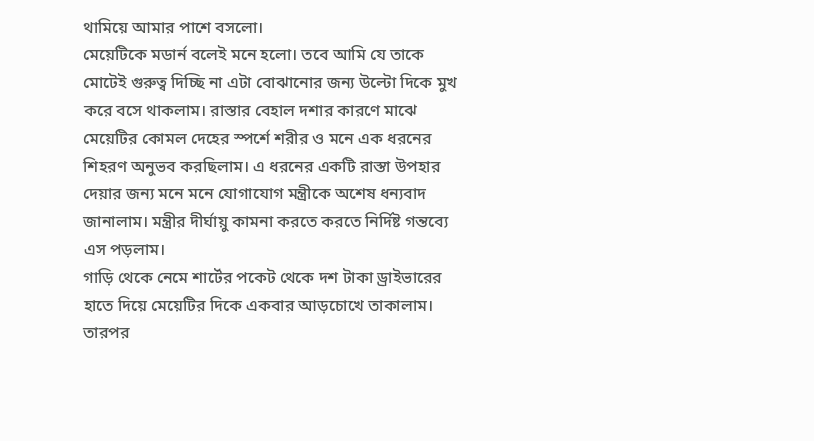থামিয়ে আমার পাশে বসলো।
মেয়েটিকে মডার্ন বলেই মনে হলো। তবে আমি যে তাকে মোটেই গুরুত্ব দিচ্ছি না এটা বোঝানোর জন্য উল্টো দিকে মুখ করে বসে থাকলাম। রাস্তার বেহাল দশার কারণে মাঝে মেয়েটির কোমল দেহের স্পর্শে শরীর ও মনে এক ধরনের শিহরণ অনুভব করছিলাম। এ ধরনের একটি রাস্তা উপহার দেয়ার জন্য মনে মনে যোগাযোগ মন্ত্রীকে অশেষ ধন্যবাদ জানালাম। মন্ত্রীর দীর্ঘায়ু কামনা করতে করতে নির্দিষ্ট গন্তব্যে এস পড়লাম।
গাড়ি থেকে নেমে শার্টের পকেট থেকে দশ টাকা ড্রাইভারের হাতে দিয়ে মেয়েটির দিকে একবার আড়চোখে তাকালাম। তারপর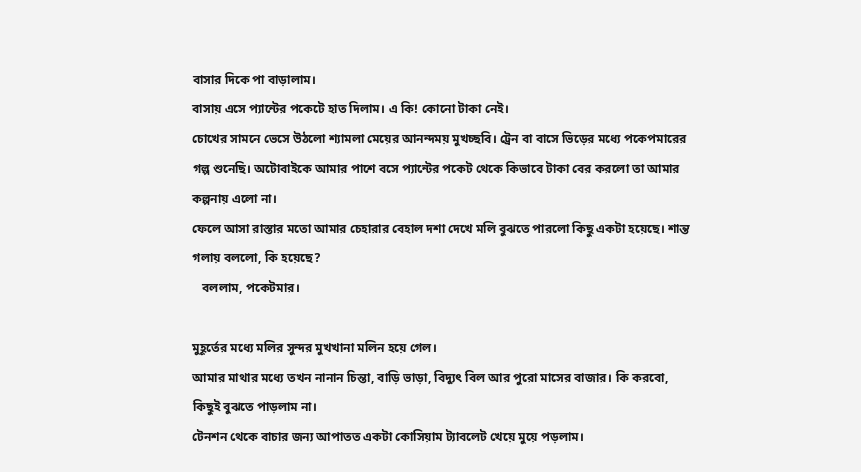বাসার দিকে পা বাড়ালাম।
বাসায় এসে প্যান্টের পকেটে হাত দিলাম। এ কি! কোনো টাকা নেই।
চোখের সামনে ভেসে উঠলো শ্যামলা মেয়ের আনন্দময় মুখচ্ছবি। ট্রেন বা বাসে ভিড়ের মধ্যে পকেপমারের গল্প শুনেছি। অটোবাইকে আমার পাশে বসে প্যান্টের পকেট থেকে কিভাবে টাকা বের করলো তা আমার কল্পনায় এলো না।
ফেলে আসা রাস্তার মতো আমার চেহারার বেহাল দশা দেখে মলি বুঝতে পারলো কিছু একটা হয়েছে। শান্ত গলায় বললো, কি হয়েছে?
   বললাম, পকেটমার।

মুহূর্তের মধ্যে মলির সুন্দর মুখখানা মলিন হয়ে গেল।
আমার মাথার মধ্যে তখন নানান চিন্তা, বাড়ি ভাড়া, বিদ্যুৎ বিল আর পুরো মাসের বাজার। কি করবো, কিছুই বুঝতে পাড়লাম না।
টেনশন থেকে বাচার জন্য আপাতত একটা কোসিয়াম ট্যাবলেট খেয়ে মুয়ে পড়লাম।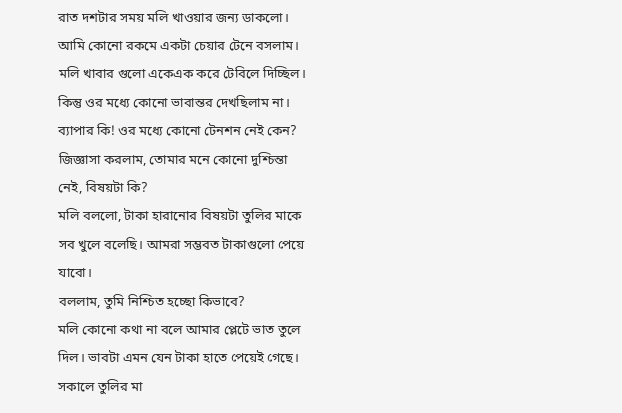রাত দশটার সময় মলি খাওয়ার জন্য ডাকলো।
আমি কোনো রকমে একটা চেয়ার টেনে বসলাম।
মলি খাবার গুলো একেএক করে টেবিলে দিচ্ছিল। কিন্তু ওর মধ্যে কোনো ভাবান্তর দেখছিলাম না। ব্যাপার কি! ওর মধ্যে কোনো টেনশন নেই কেন? জিজ্ঞাসা করলাম, তোমার মনে কোনো দুশ্চিন্তা নেই, বিষয়টা কি?
মলি বললো, টাকা হারানোর বিষয়টা তুলির মাকে সব খুলে বলেছি। আমরা সম্ভবত টাকাগুলো পেয়ে যাবো।
বললাম, তুমি নিশ্চিত হচ্ছো কিভাবে?
মলি কোনো কথা না বলে আমার প্লেটে ভাত তুলে দিল। ভাবটা এমন যেন টাকা হাতে পেয়েই গেছে।
সকালে তুলির মা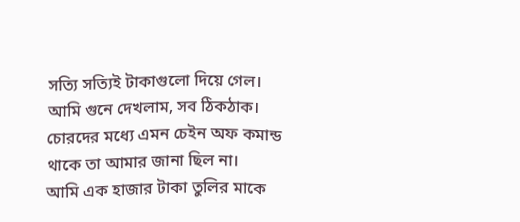সত্যি সত্যিই টাকাগুলো দিয়ে গেল।
আমি গুনে দেখলাম, সব ঠিকঠাক।
চোরদের মধ্যে এমন চেইন অফ কমান্ড থাকে তা আমার জানা ছিল না।
আমি এক হাজার টাকা তুলির মাকে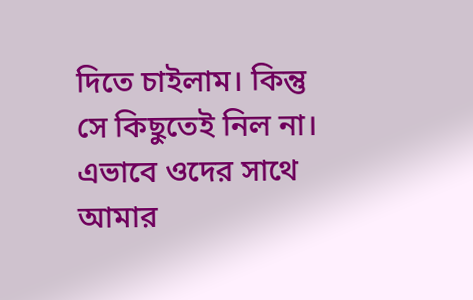দিতে চাইলাম। কিন্তু সে কিছুতেই নিল না। এভাবে ওদের সাথে আমার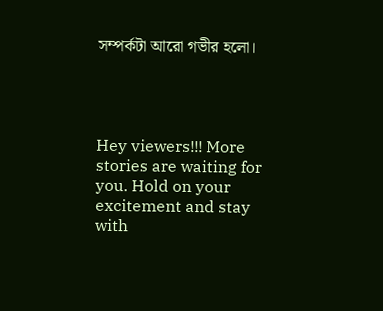সম্পর্কটা আরো গভীর হলো।




Hey viewers!!! More stories are waiting for you. Hold on your excitement and stay with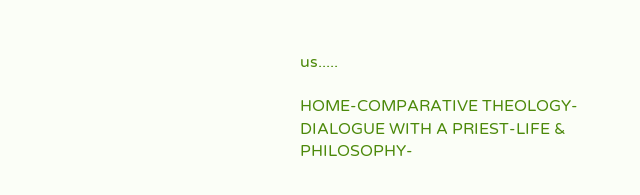us.....

HOME-COMPARATIVE THEOLOGY-DIALOGUE WITH A PRIEST-LIFE & PHILOSOPHY-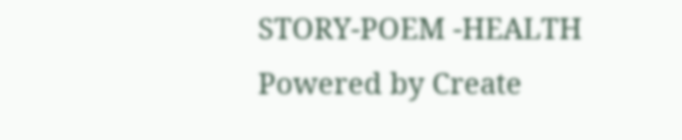STORY-POEM -HEALTH
Powered by Create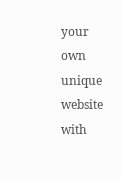your own unique website with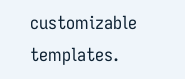customizable templates.